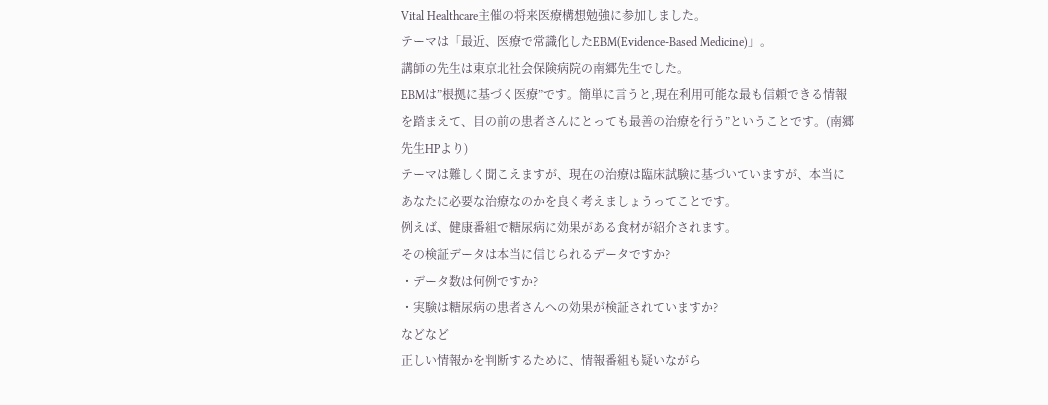Vital Healthcare主催の将来医療構想勉強に参加しました。
テーマは「最近、医療で常識化したEBM(Evidence-Based Medicine)」。
講師の先生は東京北社会保険病院の南郷先生でした。
EBMは”根拠に基づく医療”です。簡単に言うと,現在利用可能な最も信頼できる情報を踏まえて、目の前の患者さんにとっても最善の治療を行う”ということです。(南郷先生HPより)
テーマは難しく聞こえますが、現在の治療は臨床試験に基づいていますが、本当にあなたに必要な治療なのかを良く考えましょうってことです。
例えば、健康番組で糖尿病に効果がある食材が紹介されます。
その検証データは本当に信じられるデータですか?
・データ数は何例ですか?
・実験は糖尿病の患者さんへの効果が検証されていますか?
などなど
正しい情報かを判断するために、情報番組も疑いながら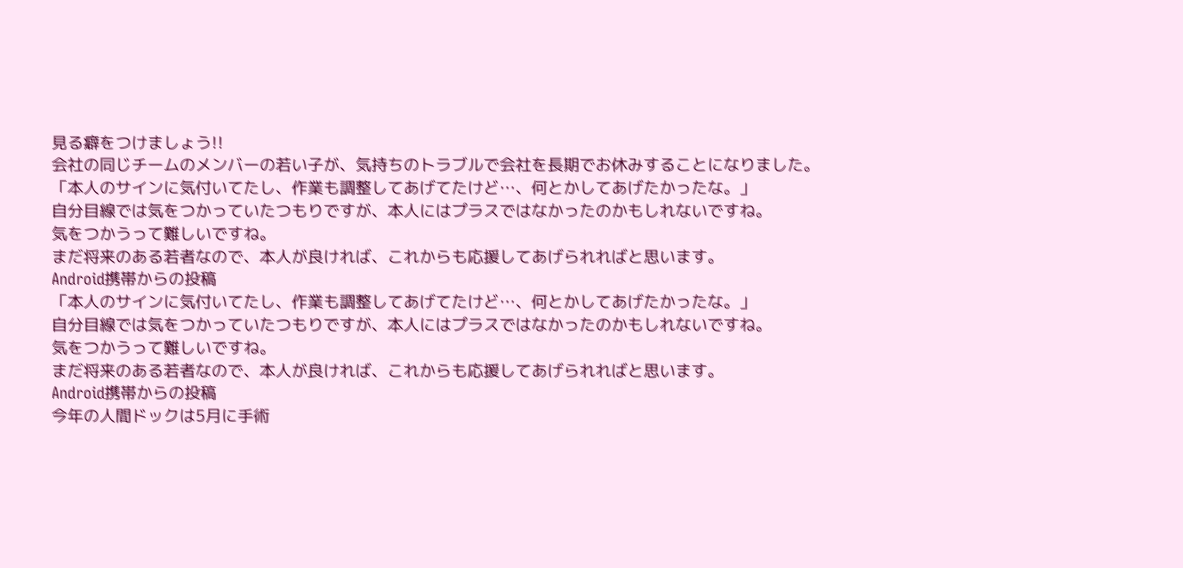見る癖をつけましょう!!
会社の同じチームのメンバーの若い子が、気持ちのトラブルで会社を長期でお休みすることになりました。
「本人のサインに気付いてたし、作業も調整してあげてたけど…、何とかしてあげたかったな。」
自分目線では気をつかっていたつもりですが、本人にはプラスではなかったのかもしれないですね。
気をつかうって難しいですね。
まだ将来のある若者なので、本人が良ければ、これからも応援してあげられればと思います。
Android携帯からの投稿
「本人のサインに気付いてたし、作業も調整してあげてたけど…、何とかしてあげたかったな。」
自分目線では気をつかっていたつもりですが、本人にはプラスではなかったのかもしれないですね。
気をつかうって難しいですね。
まだ将来のある若者なので、本人が良ければ、これからも応援してあげられればと思います。
Android携帯からの投稿
今年の人間ドックは5月に手術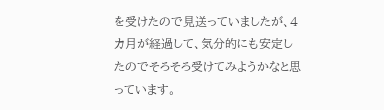を受けたので見送っていましたが、4カ月が経過して、気分的にも安定したのでそろそろ受けてみようかなと思っています。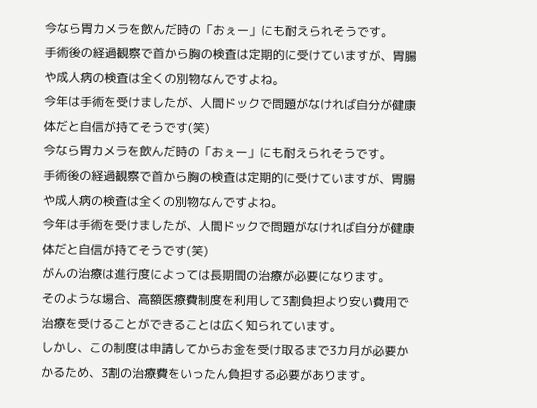今なら胃カメラを飲んだ時の「おぇー」にも耐えられそうです。
手術後の経過観察で首から胸の検査は定期的に受けていますが、胃腸や成人病の検査は全くの別物なんですよね。
今年は手術を受けましたが、人間ドックで問題がなければ自分が健康体だと自信が持てそうです(笑)
今なら胃カメラを飲んだ時の「おぇー」にも耐えられそうです。
手術後の経過観察で首から胸の検査は定期的に受けていますが、胃腸や成人病の検査は全くの別物なんですよね。
今年は手術を受けましたが、人間ドックで問題がなければ自分が健康体だと自信が持てそうです(笑)
がんの治療は進行度によっては長期間の治療が必要になります。
そのような場合、高額医療費制度を利用して3割負担より安い費用で治療を受けることができることは広く知られています。
しかし、この制度は申請してからお金を受け取るまで3カ月が必要かかるため、3割の治療費をいったん負担する必要があります。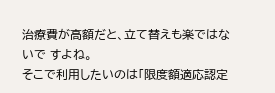治療費が高額だと、立て替えも楽ではないで すよね。
そこで利用したいのは「限度額適応認定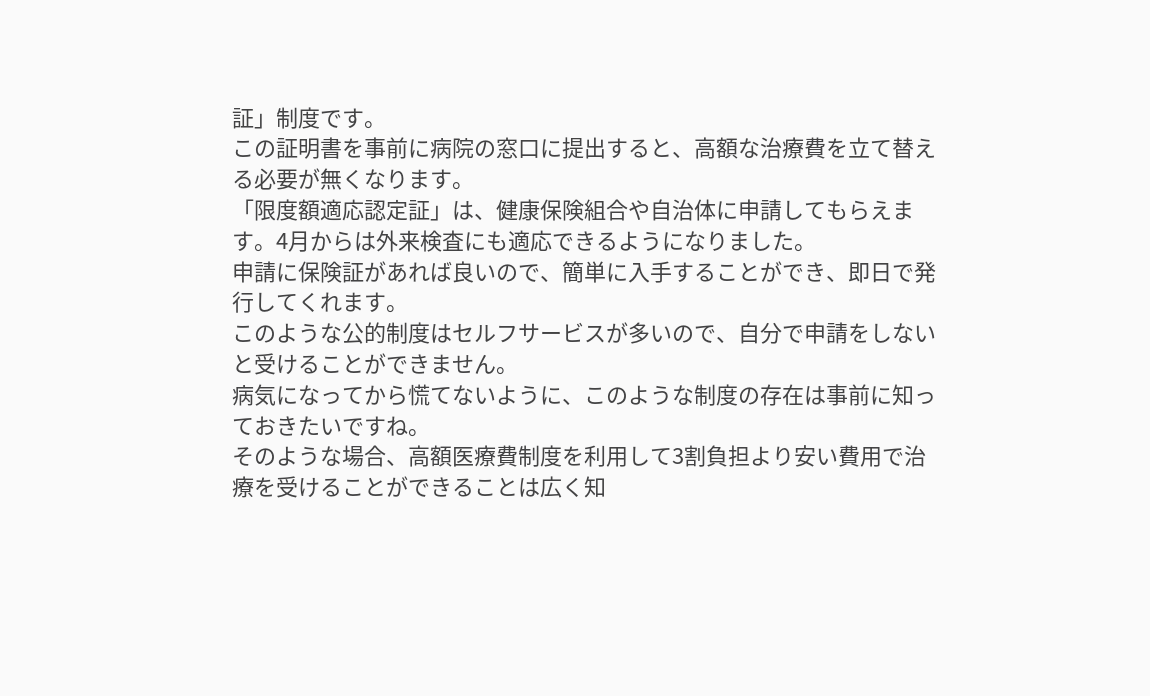証」制度です。
この証明書を事前に病院の窓口に提出すると、高額な治療費を立て替える必要が無くなります。
「限度額適応認定証」は、健康保険組合や自治体に申請してもらえます。4月からは外来検査にも適応できるようになりました。
申請に保険証があれば良いので、簡単に入手することができ、即日で発行してくれます。
このような公的制度はセルフサービスが多いので、自分で申請をしないと受けることができません。
病気になってから慌てないように、このような制度の存在は事前に知っておきたいですね。
そのような場合、高額医療費制度を利用して3割負担より安い費用で治療を受けることができることは広く知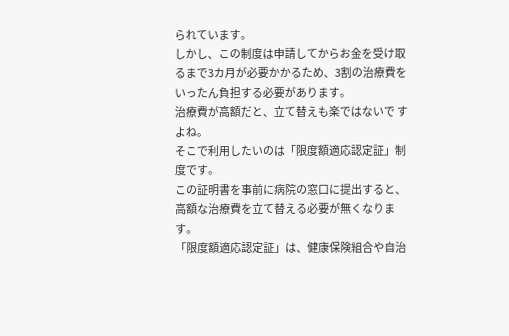られています。
しかし、この制度は申請してからお金を受け取るまで3カ月が必要かかるため、3割の治療費をいったん負担する必要があります。
治療費が高額だと、立て替えも楽ではないで すよね。
そこで利用したいのは「限度額適応認定証」制度です。
この証明書を事前に病院の窓口に提出すると、高額な治療費を立て替える必要が無くなります。
「限度額適応認定証」は、健康保険組合や自治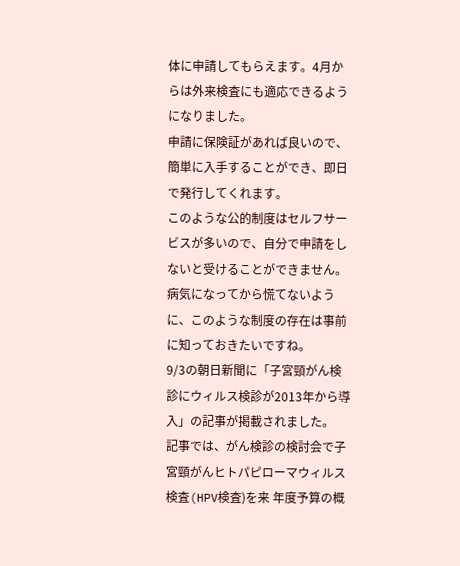体に申請してもらえます。4月からは外来検査にも適応できるようになりました。
申請に保険証があれば良いので、簡単に入手することができ、即日で発行してくれます。
このような公的制度はセルフサービスが多いので、自分で申請をしないと受けることができません。
病気になってから慌てないように、このような制度の存在は事前に知っておきたいですね。
9/3の朝日新聞に「子宮頸がん検診にウィルス検診が2013年から導入」の記事が掲載されました。
記事では、がん検診の検討会で子宮頸がんヒトパピローマウィルス検査(HPV検査)を来 年度予算の概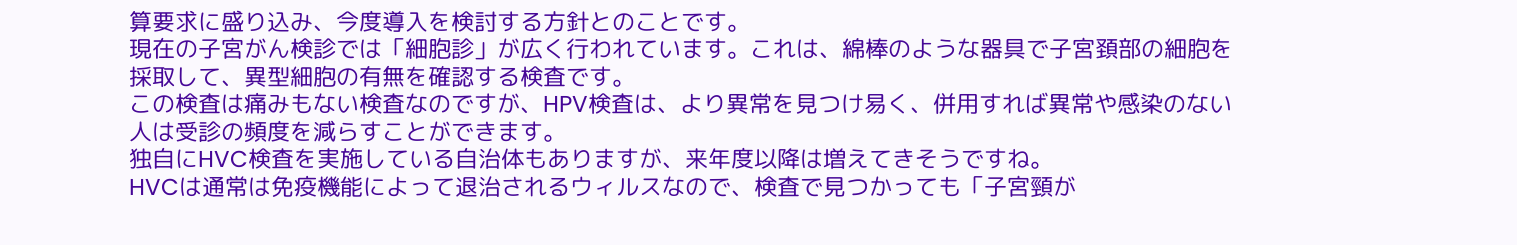算要求に盛り込み、今度導入を検討する方針とのことです。
現在の子宮がん検診では「細胞診」が広く行われています。これは、綿棒のような器具で子宮頚部の細胞を採取して、異型細胞の有無を確認する検査です。
この検査は痛みもない検査なのですが、HPV検査は、より異常を見つけ易く、併用すれば異常や感染のない人は受診の頻度を減らすことができます。
独自にHVC検査を実施している自治体もありますが、来年度以降は増えてきそうですね。
HVCは通常は免疫機能によって退治されるウィルスなので、検査で見つかっても「子宮頸が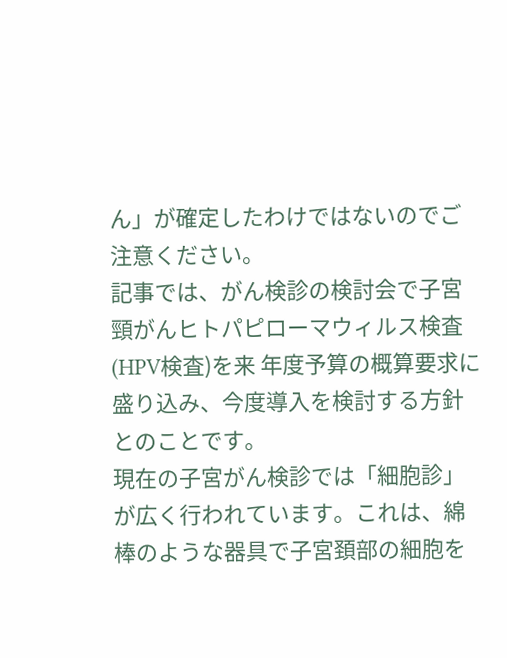ん」が確定したわけではないのでご注意ください。
記事では、がん検診の検討会で子宮頸がんヒトパピローマウィルス検査(HPV検査)を来 年度予算の概算要求に盛り込み、今度導入を検討する方針とのことです。
現在の子宮がん検診では「細胞診」が広く行われています。これは、綿棒のような器具で子宮頚部の細胞を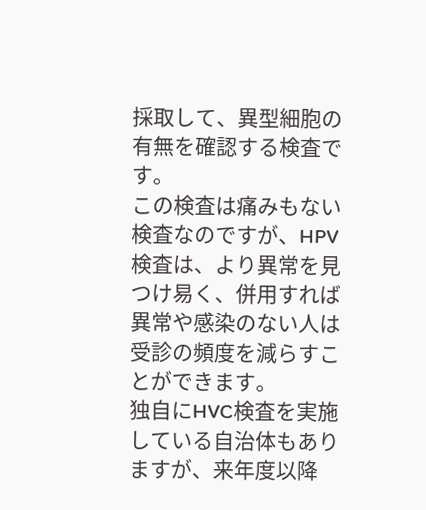採取して、異型細胞の有無を確認する検査です。
この検査は痛みもない検査なのですが、HPV検査は、より異常を見つけ易く、併用すれば異常や感染のない人は受診の頻度を減らすことができます。
独自にHVC検査を実施している自治体もありますが、来年度以降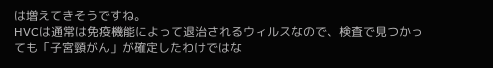は増えてきそうですね。
HVCは通常は免疫機能によって退治されるウィルスなので、検査で見つかっても「子宮頸がん」が確定したわけではな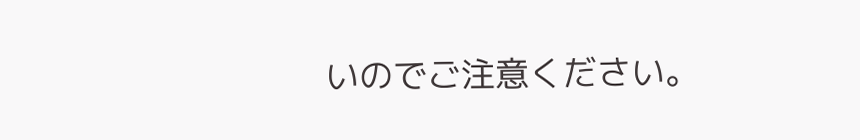いのでご注意ください。